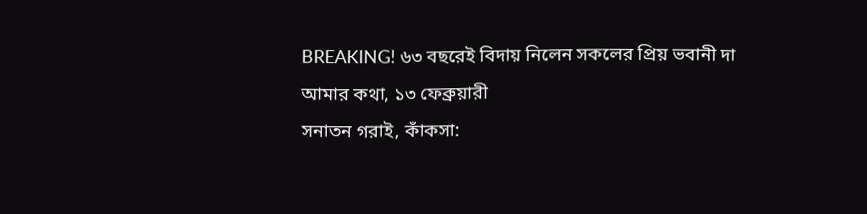BREAKING! ৬৩ বছরেই বিদায় নিলেন সকলের প্রিয় ভবানী দা
আমার কথা, ১৩ ফেব্রুয়ারী
সনাতন গরাই, কাঁকসা: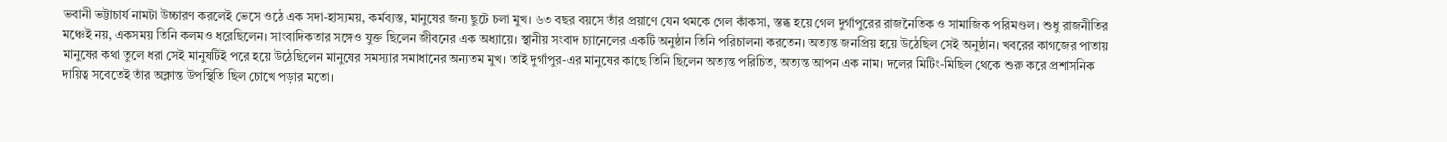ভবানী ভট্টাচার্য নামটা উচ্চারণ করলেই ভেসে ওঠে এক সদা-হাস্যময়, কর্মব্যস্ত, মানুষের জন্য ছুটে চলা মুখ। ৬৩ বছর বয়সে তাঁর প্রয়াণে যেন থমকে গেল কাঁকসা, স্তব্ধ হয়ে গেল দুর্গাপুরের রাজনৈতিক ও সামাজিক পরিমণ্ডল। শুধু রাজনীতির মঞ্চেই নয়, একসময় তিনি কলমও ধরেছিলেন। সাংবাদিকতার সঙ্গেও যুক্ত ছিলেন জীবনের এক অধ্যায়ে। স্থানীয় সংবাদ চ্যানেলের একটি অনুষ্ঠান তিনি পরিচালনা করতেন। অত্যন্ত জনপ্রিয় হয়ে উঠেছিল সেই অনুষ্ঠান। খবরের কাগজের পাতায় মানুষের কথা তুলে ধরা সেই মানুষটিই পরে হয়ে উঠেছিলেন মানুষের সমস্যার সমাধানের অন্যতম মুখ। তাই দুর্গাপুর-এর মানুষের কাছে তিনি ছিলেন অত্যন্ত পরিচিত, অত্যন্ত আপন এক নাম। দলের মিটিং-মিছিল থেকে শুরু করে প্রশাসনিক দায়িত্ব সবেতেই তাঁর অক্লান্ত উপস্থিতি ছিল চোখে পড়ার মতো।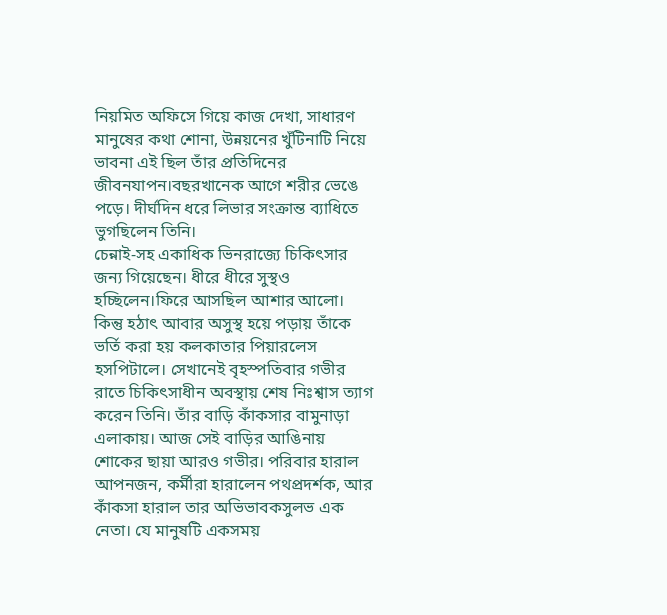নিয়মিত অফিসে গিয়ে কাজ দেখা, সাধারণ মানুষের কথা শোনা, উন্নয়নের খুঁটিনাটি নিয়ে ভাবনা এই ছিল তাঁর প্রতিদিনের জীবনযাপন।বছরখানেক আগে শরীর ভেঙে পড়ে। দীর্ঘদিন ধরে লিভার সংক্রান্ত ব্যাধিতে ভুগছিলেন তিনি।
চেন্নাই-সহ একাধিক ভিনরাজ্যে চিকিৎসার জন্য গিয়েছেন। ধীরে ধীরে সুস্থও হচ্ছিলেন।ফিরে আসছিল আশার আলো। কিন্তু হঠাৎ আবার অসুস্থ হয়ে পড়ায় তাঁকে ভর্তি করা হয় কলকাতার পিয়ারলেস হসপিটালে। সেখানেই বৃহস্পতিবার গভীর রাতে চিকিৎসাধীন অবস্থায় শেষ নিঃশ্বাস ত্যাগ করেন তিনি। তাঁর বাড়ি কাঁকসার বামুনাড়া এলাকায়। আজ সেই বাড়ির আঙিনায় শোকের ছায়া আরও গভীর। পরিবার হারাল আপনজন, কর্মীরা হারালেন পথপ্রদর্শক, আর কাঁকসা হারাল তার অভিভাবকসুলভ এক নেতা। যে মানুষটি একসময়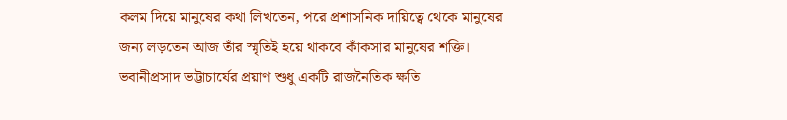কলম দিয়ে মানুষের কথা লিখতেন, পরে প্রশাসনিক দায়িত্বে থেকে মানুষের জন্য লড়তেন আজ তাঁর স্মৃতিই হয়ে থাকবে কাঁকসার মানুষের শক্তি। ভবানীপ্রসাদ ভট্টাচার্যের প্রয়াণ শুধু একটি রাজনৈতিক ক্ষতি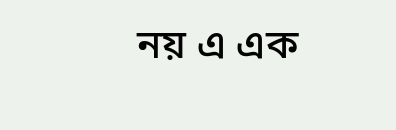নয় এ এক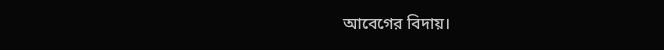আবেগের বিদায়।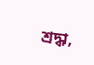শ্রদ্ধা,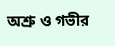অশ্রু ও গভীর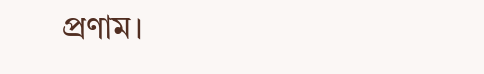প্রণাম।